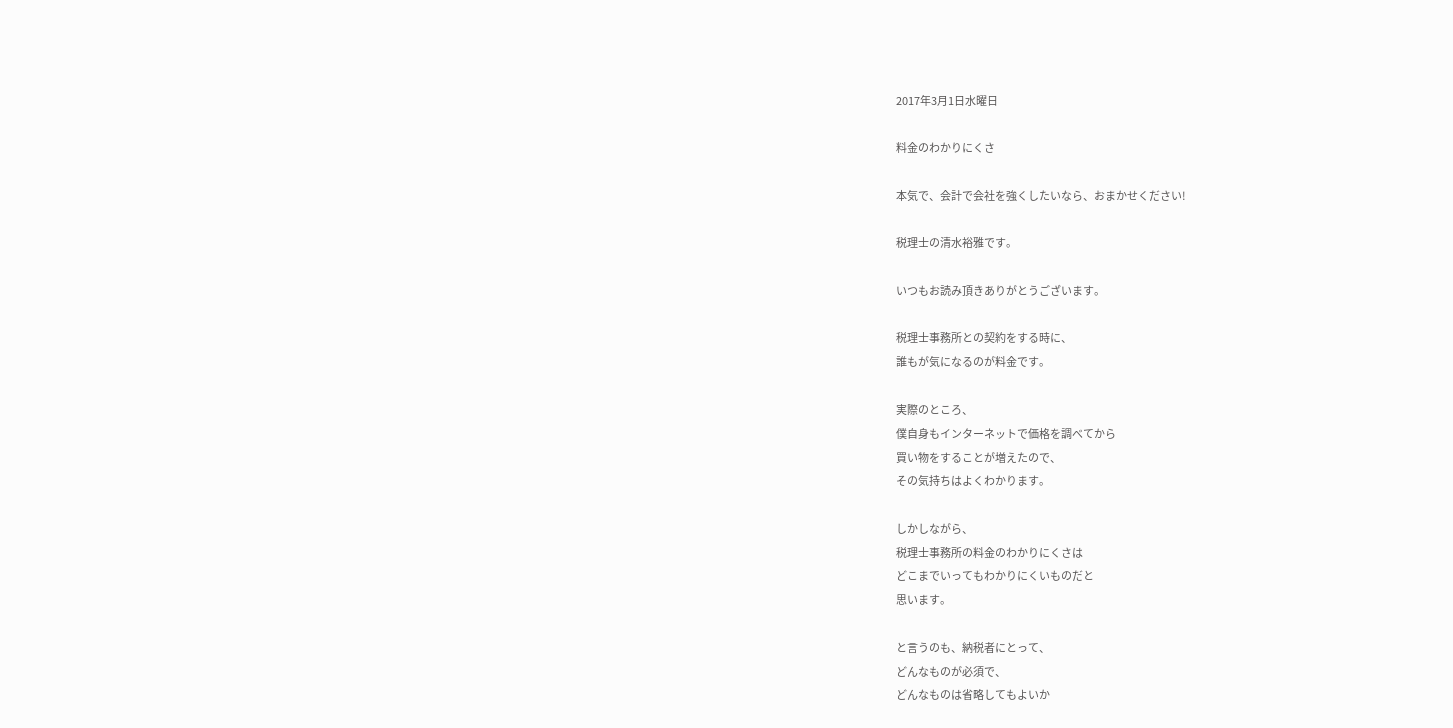2017年3月1日水曜日

料金のわかりにくさ

本気で、会計で会社を強くしたいなら、おまかせください!

税理士の清水裕雅です。

いつもお読み頂きありがとうございます。

税理士事務所との契約をする時に、
誰もが気になるのが料金です。

実際のところ、
僕自身もインターネットで価格を調べてから
買い物をすることが増えたので、
その気持ちはよくわかります。

しかしながら、
税理士事務所の料金のわかりにくさは
どこまでいってもわかりにくいものだと
思います。

と言うのも、納税者にとって、
どんなものが必須で、
どんなものは省略してもよいか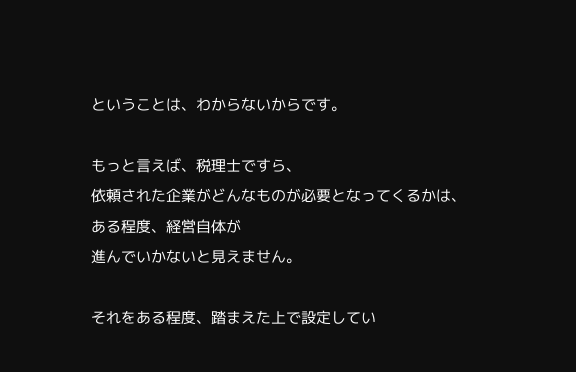ということは、わからないからです。

もっと言えば、税理士ですら、
依頼された企業がどんなものが必要となってくるかは、
ある程度、経営自体が
進んでいかないと見えません。

それをある程度、踏まえた上で設定してい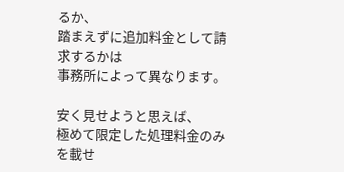るか、
踏まえずに追加料金として請求するかは
事務所によって異なります。

安く見せようと思えば、
極めて限定した処理料金のみを載せ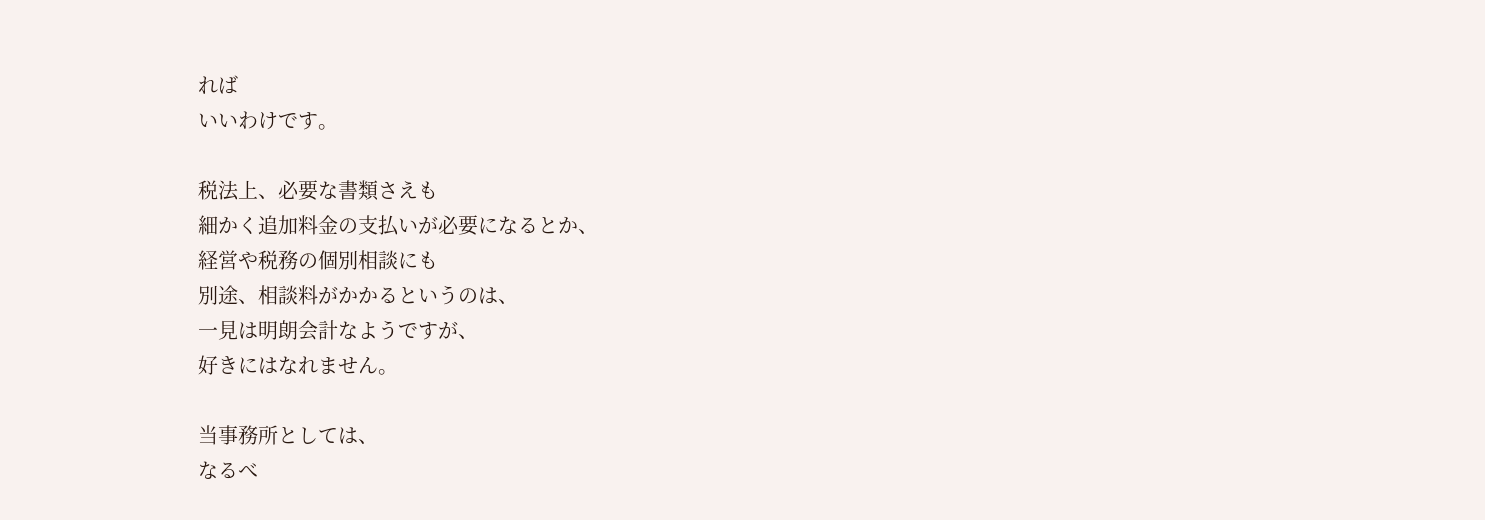れば
いいわけです。

税法上、必要な書類さえも
細かく追加料金の支払いが必要になるとか、
経営や税務の個別相談にも
別途、相談料がかかるというのは、
一見は明朗会計なようですが、
好きにはなれません。

当事務所としては、
なるべ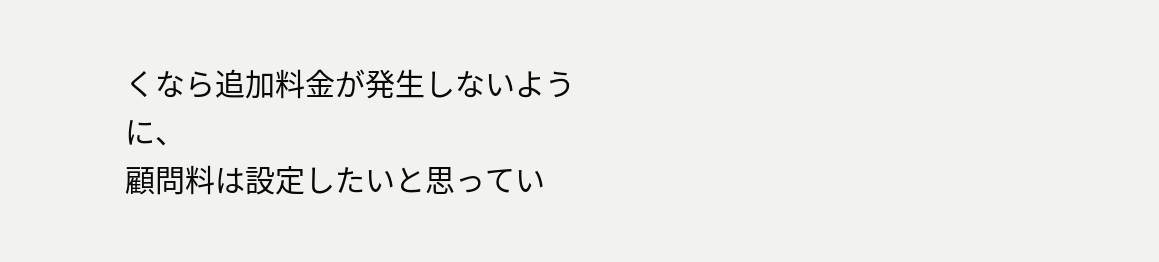くなら追加料金が発生しないように、
顧問料は設定したいと思ってい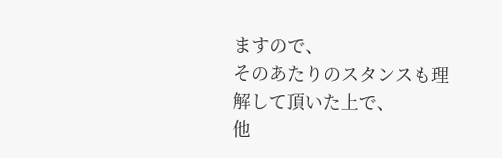ますので、
そのあたりのスタンスも理解して頂いた上で、
他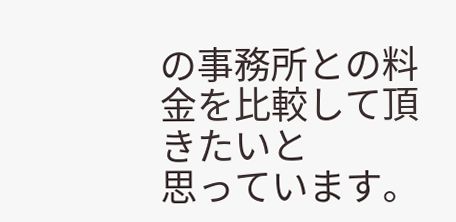の事務所との料金を比較して頂きたいと
思っています。